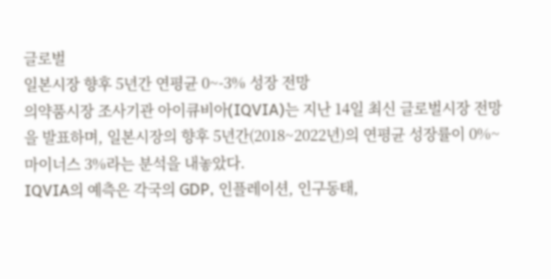글로벌
일본시장 향후 5년간 연평균 0~-3% 성장 전망
의약품시장 조사기관 아이큐비아(IQVIA)는 지난 14일 최신 글로벌시장 전망을 발표하며, 일본시장의 향후 5년간(2018~2022년)의 연평균 성장률이 0%~ 마이너스 3%라는 분석을 내놓았다.
IQVIA의 예측은 각국의 GDP, 인플레이션, 인구동태,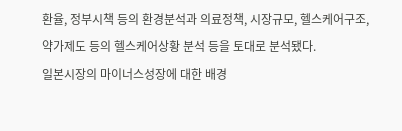환율, 정부시책 등의 환경분석과 의료정책, 시장규모, 헬스케어구조, 약가제도 등의 헬스케어상황 분석 등을 토대로 분석됐다.
일본시장의 마이너스성장에 대한 배경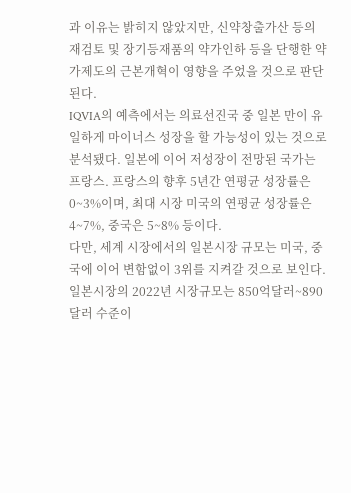과 이유는 밝히지 않았지만, 신약창출가산 등의 재검토 및 장기등재품의 약가인하 등을 단행한 약가제도의 근본개혁이 영향을 주었을 것으로 판단된다.
IQVIA의 예측에서는 의료선진국 중 일본 만이 유일하게 마이너스 성장을 할 가능성이 있는 것으로 분석됐다. 일본에 이어 저성장이 전망된 국가는 프랑스. 프랑스의 향후 5년간 연평균 성장률은 0~3%이며, 최대 시장 미국의 연평균 성장률은 4~7%, 중국은 5~8% 등이다.
다만, 세계 시장에서의 일본시장 규모는 미국, 중국에 이어 변함없이 3위를 지켜갈 것으로 보인다. 일본시장의 2022년 시장규모는 850억달러~890달러 수준이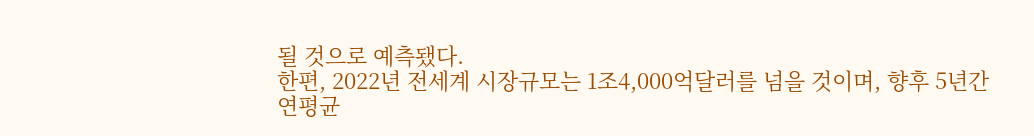될 것으로 예측됐다.
한편, 2022년 전세계 시장규모는 1조4,000억달러를 넘을 것이며, 향후 5년간 연평균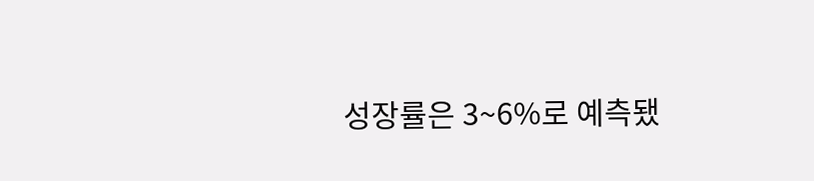성장률은 3~6%로 예측됐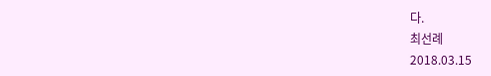다.
최선례
2018.03.15